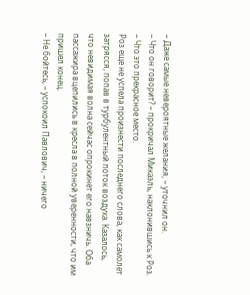– Даже самые невероятные желания, – уточнил он.
– Что он говорит? – прокричал Микаэль, наклонившись к Роз.
– Что это прекрасное место.
Роз еще не успела произнести последнего слова, как самолет затрясся, попав в турбулентный поток воздуха. Казалось, что невидимая волна сейчас опрокинет его навзничь. Оба пассажира вцепились в кресла в полной уверенности, что им пришел конец.
– Не бойтесь, – успокоил Павлович, – ничего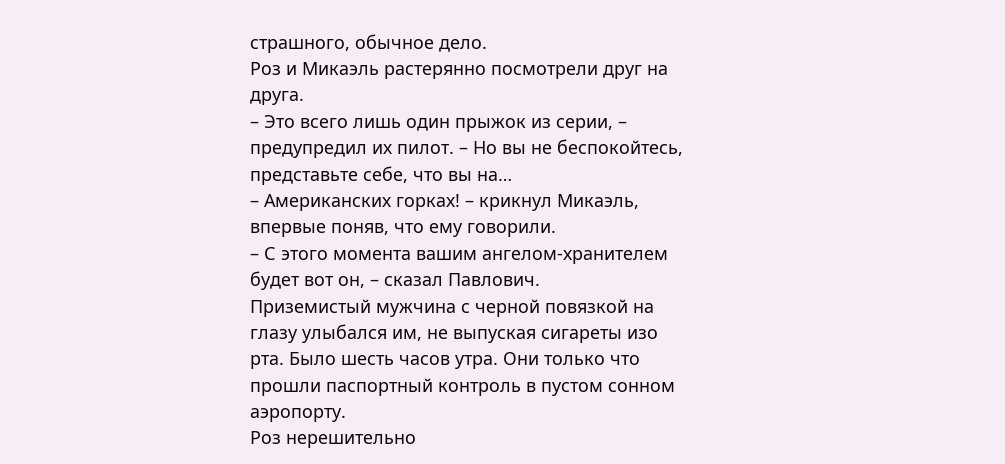страшного, обычное дело.
Роз и Микаэль растерянно посмотрели друг на друга.
– Это всего лишь один прыжок из серии, – предупредил их пилот. – Но вы не беспокойтесь, представьте себе, что вы на…
– Американских горках! – крикнул Микаэль, впервые поняв, что ему говорили.
– С этого момента вашим ангелом-хранителем будет вот он, – сказал Павлович.
Приземистый мужчина с черной повязкой на глазу улыбался им, не выпуская сигареты изо рта. Было шесть часов утра. Они только что прошли паспортный контроль в пустом сонном аэропорту.
Роз нерешительно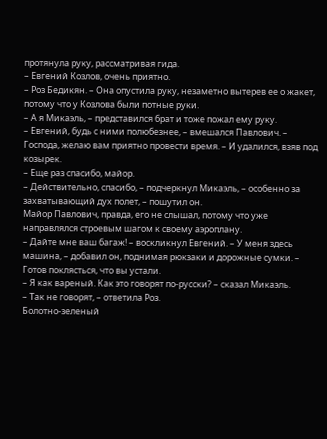протянула руку, рассматривая гида.
– Евгений Козлов, очень приятно.
– Роз Бедикян. – Она опустила руку, незаметно вытерев ее о жакет, потому что у Козлова были потные руки.
– А я Микаэль, – представился брат и тоже пожал ему руку.
– Евгений, будь с ними полюбезнее, – вмешался Павлович. – Господа, желаю вам приятно провести время. – И удалился, взяв под козырек.
– Еще раз спасибо, майор.
– Действительно, спасибо, – подчеркнул Микаэль, – особенно за захватывающий дух полет, – пошутил он.
Майор Павлович, правда, его не слышал, потому что уже направлялся строевым шагом к своему аэроплану.
– Дайте мне ваш багаж! – воскликнул Евгений. – У меня здесь машина, – добавил он, поднимая рюкзаки и дорожные сумки. – Готов поклясться, что вы устали.
– Я как вареный. Как это говорят по-русски? – сказал Микаэль.
– Так не говорят, – ответила Роз.
Болотно-зеленый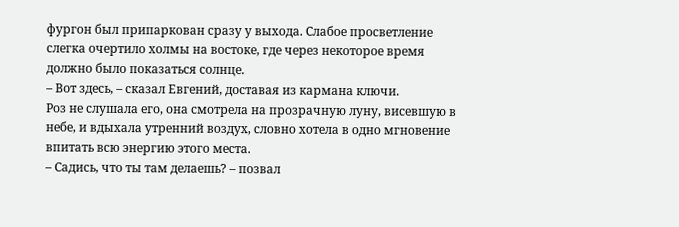фургон был припаркован сразу у выхода. Слабое просветление слегка очертило холмы на востоке, где через некоторое время должно было показаться солнце.
– Вот здесь, – сказал Евгений, доставая из кармана ключи.
Роз не слушала его, она смотрела на прозрачную луну, висевшую в небе, и вдыхала утренний воздух, словно хотела в одно мгновение впитать всю энергию этого места.
– Садись, что ты там делаешь? – позвал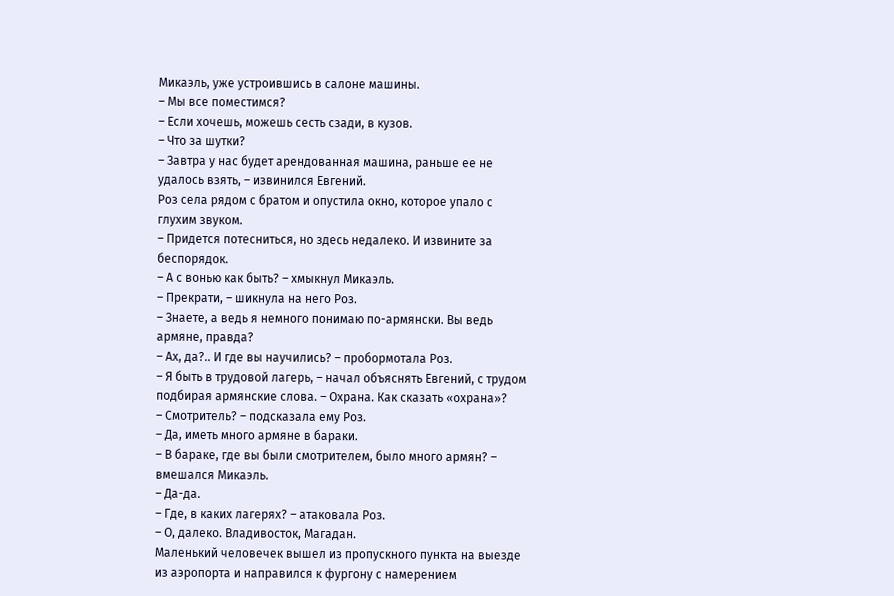Микаэль, уже устроившись в салоне машины.
– Мы все поместимся?
– Если хочешь, можешь сесть сзади, в кузов.
– Что за шутки?
– Завтра у нас будет арендованная машина, раньше ее не удалось взять, – извинился Евгений.
Роз села рядом с братом и опустила окно, которое упало с глухим звуком.
– Придется потесниться, но здесь недалеко. И извините за беспорядок.
– А с вонью как быть? – хмыкнул Микаэль.
– Прекрати, – шикнула на него Роз.
– Знаете, а ведь я немного понимаю по-армянски. Вы ведь армяне, правда?
– Ах, да?.. И где вы научились? – пробормотала Роз.
– Я быть в трудовой лагерь, – начал объяснять Евгений, с трудом подбирая армянские слова. – Охрана. Как сказать «охрана»?
– Смотритель? – подсказала ему Роз.
– Да, иметь много армяне в бараки.
– В бараке, где вы были смотрителем, было много армян? – вмешался Микаэль.
– Да-да.
– Где, в каких лагерях? – атаковала Роз.
– О, далеко. Владивосток, Магадан.
Маленький человечек вышел из пропускного пункта на выезде из аэропорта и направился к фургону с намерением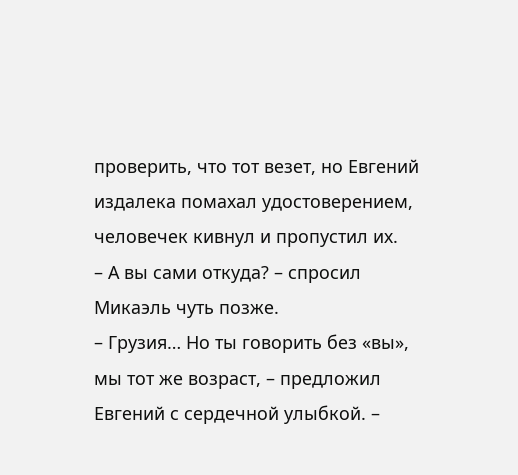проверить, что тот везет, но Евгений издалека помахал удостоверением, человечек кивнул и пропустил их.
– А вы сами откуда? – спросил Микаэль чуть позже.
– Грузия… Но ты говорить без «вы», мы тот же возраст, – предложил Евгений с сердечной улыбкой. –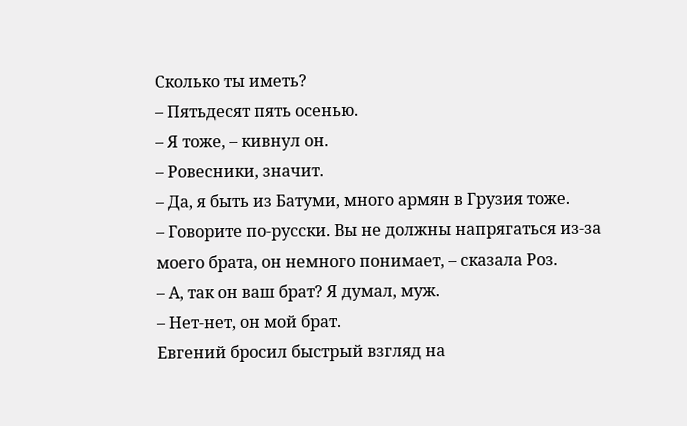Сколько ты иметь?
– Пятьдесят пять осенью.
– Я тоже, – кивнул он.
– Ровесники, значит.
– Да, я быть из Батуми, много армян в Грузия тоже.
– Говорите по-русски. Вы не должны напрягаться из-за моего брата, он немного понимает, – сказала Роз.
– А, так он ваш брат? Я думал, муж.
– Нет-нет, он мой брат.
Евгений бросил быстрый взгляд на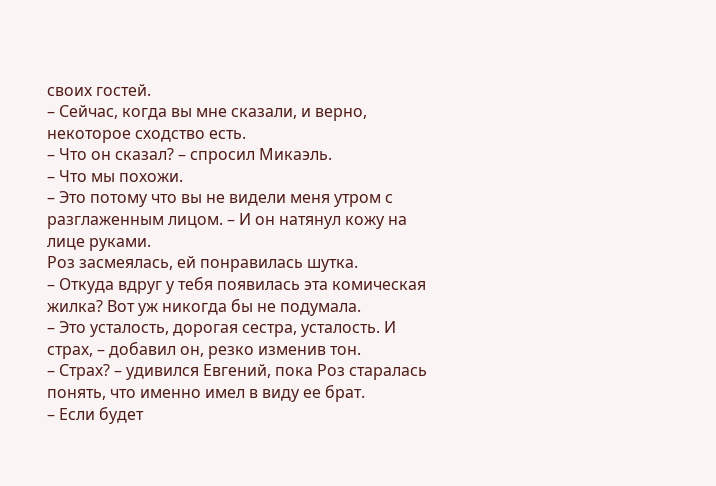своих гостей.
– Сейчас, когда вы мне сказали, и верно, некоторое сходство есть.
– Что он сказал? – спросил Микаэль.
– Что мы похожи.
– Это потому что вы не видели меня утром с разглаженным лицом. – И он натянул кожу на лице руками.
Роз засмеялась, ей понравилась шутка.
– Откуда вдруг у тебя появилась эта комическая жилка? Вот уж никогда бы не подумала.
– Это усталость, дорогая сестра, усталость. И страх, – добавил он, резко изменив тон.
– Страх? – удивился Евгений, пока Роз старалась понять, что именно имел в виду ее брат.
– Если будет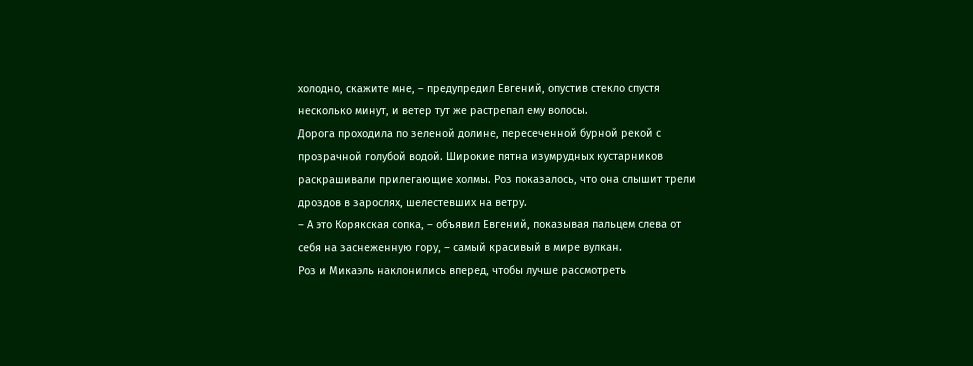холодно, скажите мне, – предупредил Евгений, опустив стекло спустя несколько минут, и ветер тут же растрепал ему волосы.
Дорога проходила по зеленой долине, пересеченной бурной рекой с прозрачной голубой водой. Широкие пятна изумрудных кустарников раскрашивали прилегающие холмы. Роз показалось, что она слышит трели дроздов в зарослях, шелестевших на ветру.
– А это Корякская сопка, – объявил Евгений, показывая пальцем слева от себя на заснеженную гору, – самый красивый в мире вулкан.
Роз и Микаэль наклонились вперед, чтобы лучше рассмотреть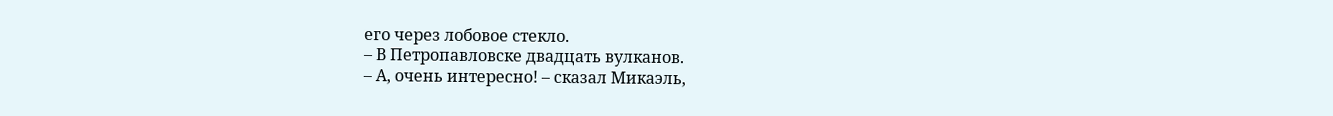его через лобовое стекло.
– В Петропавловске двадцать вулканов.
– А, очень интересно! – сказал Микаэль,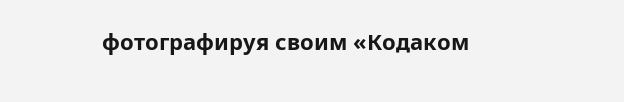фотографируя своим «Кодаком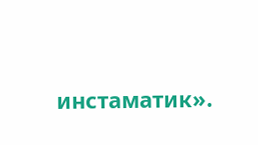инстаматик».